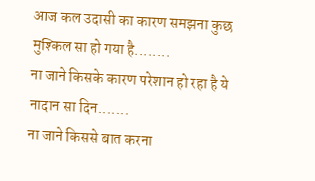आज कल उदासी का कारण समझना कुछ मुश्किल सा हो गया है........
ना जाने किसके कारण परेशान हो रहा है ये नादान सा दिन.......
ना जाने किससे बात करना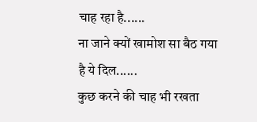चाह रहा है......
ना जाने क्यों खामोश सा बैठ गया है ये दिल......
कुछ करने की चाह भी रखता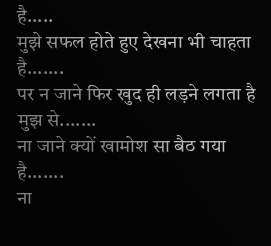है.....
मुझे सफल होते हुए देखना भी चाहता है.......
पर न जाने फिर खुद ही लड़ने लगता है मुझ से.......
ना जाने क्यों खामोश सा बैठ गया है.......
ना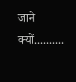जाने क्यों..........